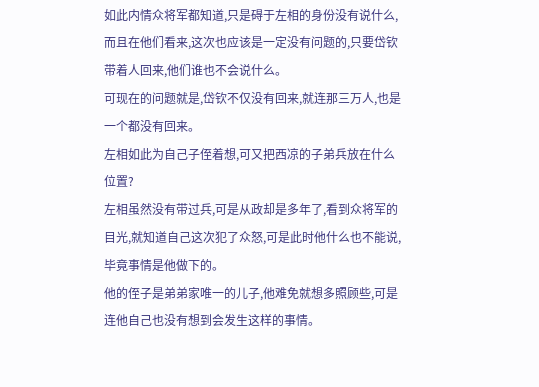如此内情众将军都知道,只是碍于左相的身份没有说什么,而且在他们看来,这次也应该是一定没有问题的,只要岱钦带着人回来,他们谁也不会说什么。
可现在的问题就是,岱钦不仅没有回来,就连那三万人,也是一个都没有回来。
左相如此为自己子侄着想,可又把西凉的子弟兵放在什么位置?
左相虽然没有带过兵,可是从政却是多年了,看到众将军的目光,就知道自己这次犯了众怒,可是此时他什么也不能说,毕竟事情是他做下的。
他的侄子是弟弟家唯一的儿子,他难免就想多照顾些,可是连他自己也没有想到会发生这样的事情。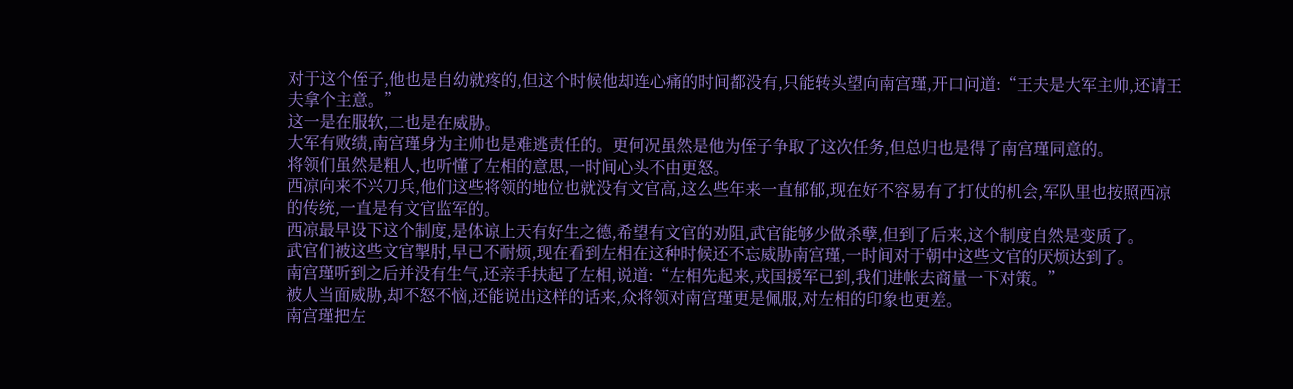对于这个侄子,他也是自幼就疼的,但这个时候他却连心痛的时间都没有,只能转头望向南宫瑾,开口问道:“王夫是大军主帅,还请王夫拿个主意。”
这一是在服软,二也是在威胁。
大军有败绩,南宫瑾身为主帅也是难逃责任的。更何况虽然是他为侄子争取了这次任务,但总归也是得了南宫瑾同意的。
将领们虽然是粗人,也听懂了左相的意思,一时间心头不由更怒。
西凉向来不兴刀兵,他们这些将领的地位也就没有文官高,这么些年来一直郁郁,现在好不容易有了打仗的机会,军队里也按照西凉的传统,一直是有文官监军的。
西凉最早设下这个制度,是体谅上天有好生之德,希望有文官的劝阻,武官能够少做杀孽,但到了后来,这个制度自然是变质了。
武官们被这些文官掣肘,早已不耐烦,现在看到左相在这种时候还不忘威胁南宫瑾,一时间对于朝中这些文官的厌烦达到了。
南宫瑾听到之后并没有生气,还亲手扶起了左相,说道:“左相先起来,戎国援军已到,我们进帐去商量一下对策。”
被人当面威胁,却不怒不恼,还能说出这样的话来,众将领对南宫瑾更是佩服,对左相的印象也更差。
南宫瑾把左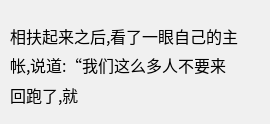相扶起来之后,看了一眼自己的主帐,说道:“我们这么多人不要来回跑了,就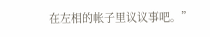在左相的帐子里议议事吧。”